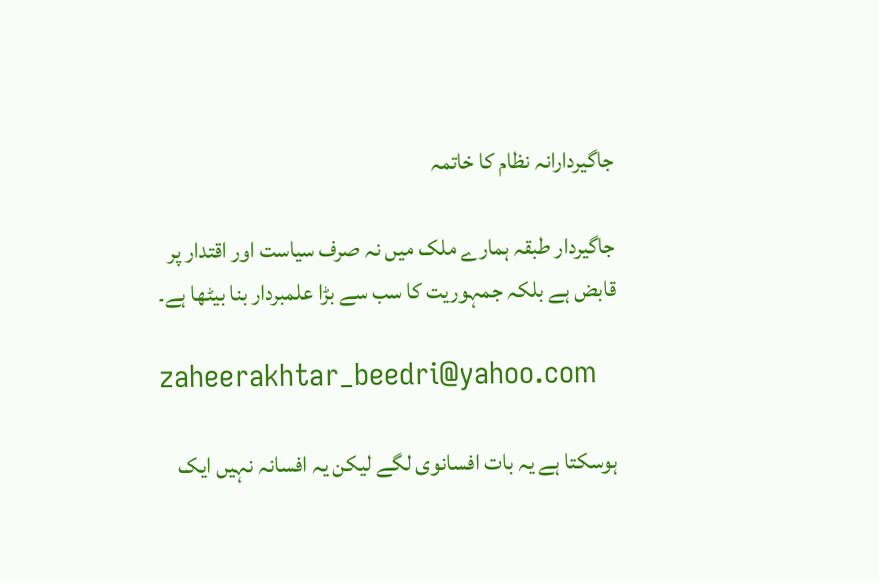جاگیردارانہ نظام کا خاتمہ

جاگیردار طبقہ ہمارے ملک میں نہ صرف سیاست اور اقتدار پر قابض ہے بلکہ جمہوریت کا سب سے بڑا علمبردار بنا بیٹھا ہے۔

zaheerakhtar_beedri@yahoo.com

ہوسکتا ہے یہ بات افسانوی لگے لیکن یہ افسانہ نہیں ایک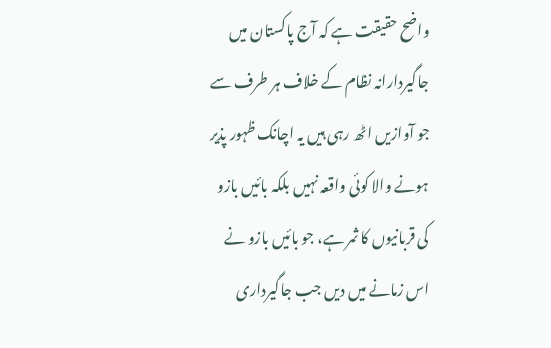واضح حقیقت ہے کہ آج پاکستان میں جاگیردارانہ نظام کے خلاف ہر طرف سے جو آوازیں اٹھ رہی ہیں یہ اچانک ظہور پذیر ہونے والا کوئی واقعہ نہیں بلکہ بائیں بازو کی قربانیوں کا ثمر ہے، جو بائیں بازو نے اس زمانے میں دیں جب جاگیرداری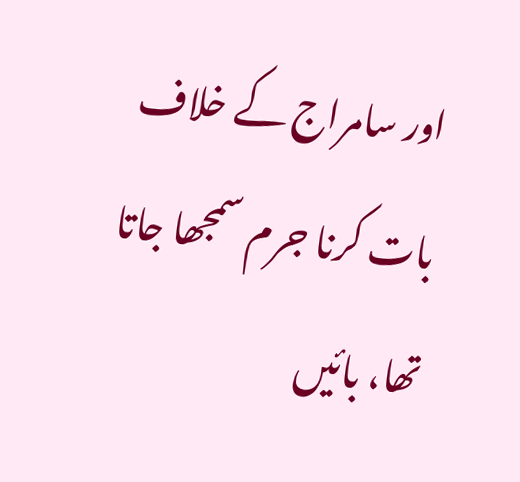اور سامراج کے خلاف بات کرنا جرم سمجھا جاتا تھا، بائیں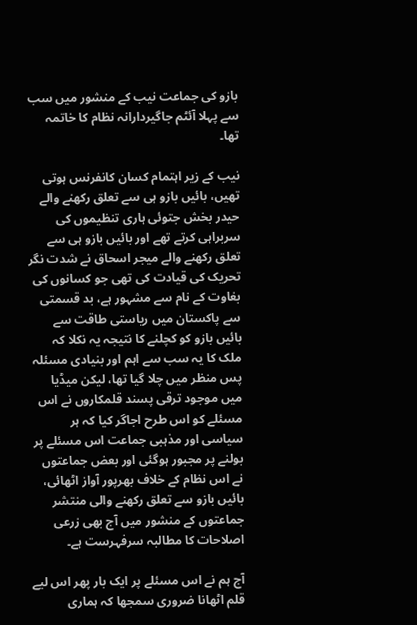بازو کی جماعت نیب کے منشور میں سب سے پہلا آئٹم جاگیردارانہ نظام کا خاتمہ تھا۔

نیب کے زیر اہتمام کسان کانفرنس ہوتی تھیں، بائیں بازو ہی سے تعلق رکھنے والے حیدر بخش جتوئی ہاری تنظیموں کی سربراہی کرتے تھے اور بائیں بازو ہی سے تعلق رکھنے والے میجر اسحاق نے شدت نگر تحریک کی قیادت کی تھی جو کسانوں کی بغاوت کے نام سے مشہور ہے، بد قسمتی سے پاکستان میں ریاستی طاقت سے بائیں بازو کو کچلنے کا نتیجہ یہ نکلا کہ ملک کا یہ سب سے اہم اور بنیادی مسئلہ پس منظر میں چلا گیا تھا، لیکن میڈیا میں موجود ترقی پسند قلمکاروں نے اس مسئلے کو اس طرح اجاگر کیا کہ ہر سیاسی اور مذہبی جماعت اس مسئلے پر بولنے پر مجبور ہوگئی اور بعض جماعتوں نے اس نظام کے خلاف بھرپور آواز اٹھائی، بائیں بازو سے تعلق رکھنے والی منتشر جماعتوں کے منشور میں آج بھی زرعی اصلاحات کا مطالبہ سرفہرست ہے۔

آج ہم نے اس مسئلے پر ایک بار پھر اس لیے قلم اٹھانا ضروری سمجھا کہ ہماری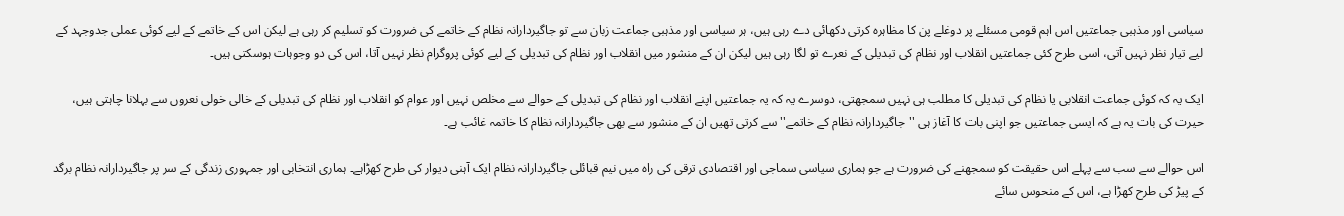سیاسی اور مذہبی جماعتیں اس اہم قومی مسئلے پر دوغلے پن کا مظاہرہ کرتی دکھائی دے رہی ہیں، ہر سیاسی اور مذہبی جماعت زبان سے تو جاگیردارانہ نظام کے خاتمے کی ضرورت کو تسلیم کر رہی ہے لیکن اس کے خاتمے کے لیے کوئی عملی جدوجہد کے لیے تیار نظر نہیں آتی، اسی طرح کئی جماعتیں انقلاب اور نظام کی تبدیلی کے نعرے تو لگا رہی ہیں لیکن ان کے منشور میں انقلاب اور نظام کی تبدیلی کے لیے کوئی پروگرام نظر نہیں آتا، اس کی دو وجوہات ہوسکتی ہیں۔

ایک یہ کہ کوئی جماعت انقلابی یا نظام کی تبدیلی کا مطلب ہی نہیں سمجھتی، دوسرے یہ کہ یہ جماعتیں اپنے انقلاب اور نظام کی تبدیلی کے حوالے سے مخلص نہیں اور عوام کو انقلاب اور نظام کی تبدیلی کے خالی خولی نعروں سے بہلانا چاہتی ہیں، حیرت کی بات یہ ہے کہ ایسی جماعتیں جو اپنی بات کا آغاز ہی ''جاگیردارانہ نظام کے خاتمے'' سے کرتی تھیں ان کے منشور سے بھی جاگیردارانہ نظام کا خاتمہ غائب ہے۔

اس حوالے سے سب سے پہلے اس حقیقت کو سمجھنے کی ضرورت ہے جو ہماری سیاسی سماجی اور اقتصادی ترقی کی راہ میں نیم قبائلی جاگیردارانہ نظام ایک آہنی دیوار کی طرح کھڑاہے۔ ہماری انتخابی اور جمہوری زندگی کے سر پر جاگیردارانہ نظام برگد کے پیڑ کی طرح کھڑا ہے، اس کے منحوس سائے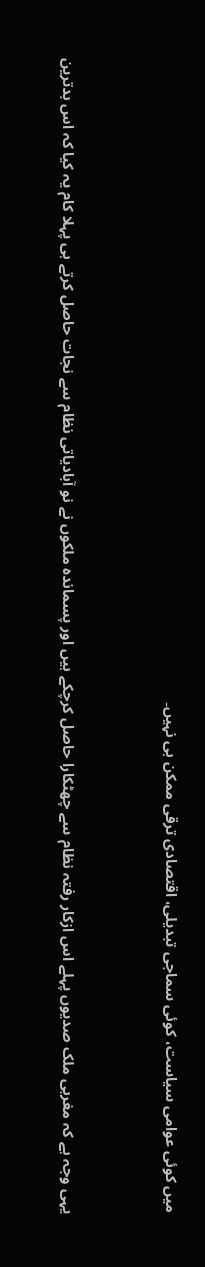میں کوئی عوامی سیاست، کوئی سماجی تبدیلی، اقتصادی ترقی ممکن ہی نہیں۔


یہی وجہ ہے کہ مغربی ملک صدیوں پہلے اس ازکار رفتہ نظام سے چھٹکارا حاصل کرچکے ہیں اور پسماندہ ملکوں نے نو آبادیاتی نظام سے نجات حاصل کرتے ہی پہلا کام یہ کیا کہ اس بدترین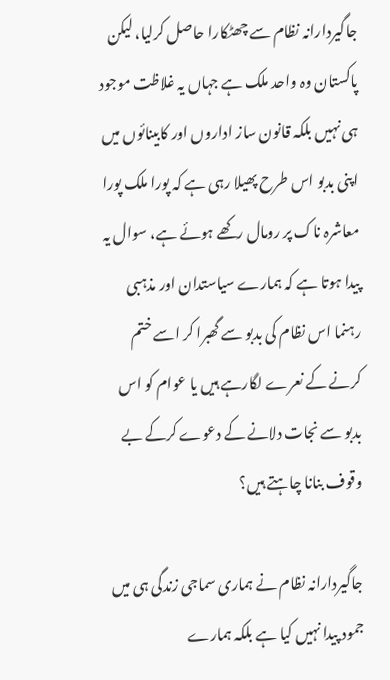جاگیردارانہ نظام سے چھٹکارا حاصل کرلیا، لیکن پاکستان وہ واحد ملک ہے جہاں یہ غلاظت موجود ہی نہیں بلکہ قانون ساز اداروں اور کابینائوں میں اپنی بدبو اس طرح پھیلا رہی ہے کہ پورا ملک پورا معاشرہ ناک پر رومال رکھے ہوئے ہے، سوال یہ پیدا ہوتا ہے کہ ہمارے سیاستدان اور مذہبی رہنما اس نظام کی بدبو سے گھبرا کر اسے ختم کرنے کے نعرے لگارہے ہیں یا عوام کو اس بدبو سے نجات دلانے کے دعوے کرکے بے وقوف بنانا چاہتے ہیں؟

جاگیردارانہ نظام نے ہماری سماجی زندگی ہی میں جمود پیدا نہیں کیا ہے بلکہ ہمارے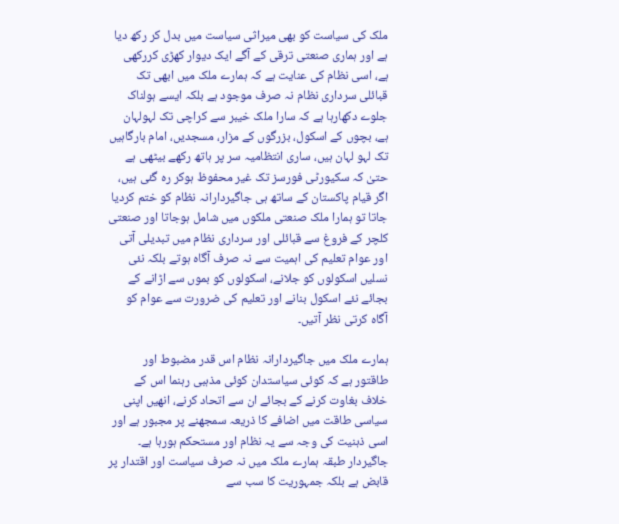ملک کی سیاست کو بھی میراثی سیاست میں بدل کر رکھ دیا ہے اور ہماری صنعتی ترقی کے آگے ایک دیوار کھڑی کررکھی ہے، اسی نظام کی عنایت ہے کہ ہمارے ملک میں ابھی تک قبائلی سرداری نظام نہ صرف موجود ہے بلکہ ایسے ہولناک جلوے دکھارہا ہے کہ سارا ملک خیبر سے کراچی تک لہولہان ہے، بچوں کے اسکول، بزرگوں کے مزار، مسجدیں، امام بارگاہیں تک لہو لہان ہیں، ساری انتظامیہ سر پر ہاتھ رکھے بیٹھی ہے حتیٰ کہ سکیورٹی فورسز تک غیر محفوظ ہوکر رہ گئی ہیں، اگر قیام پاکستان کے ساتھ ہی جاگیردارانہ نظام کو ختم کردیا جاتا تو ہمارا ملک صنعتی ملکوں میں شامل ہوجاتا اور صنعتی کلچر کے فروغ سے قبائلی اور سرداری نظام میں تبدیلی آتی اور عوام تعلیم کی اہمیت سے نہ صرف آگاہ ہوتے بلکہ نئی نسلیں اسکولوں کو جلانے، اسکولوں کو بموں سے اڑانے کے بجائے نئے اسکول بنانے اور تعلیم کی ضرورت سے عوام کو آگاہ کرتی نظر آتیں۔

ہمارے ملک میں جاگیردارانہ نظام اس قدر مضبوط اور طاقتور ہے کہ کوئی سیاستدان کوئی مذہبی رہنما اس کے خلاف بغاوت کرنے کے بجائے ان سے اتحاد کرنے، انھیں اپنی سیاسی طاقت میں اضافے کا ذریعہ سمجھنے پر مجبور ہے اور اسی ذہنیت کی وجہ سے یہ نظام اور مستحکم ہورہا ہے۔ جاگیردار طبقہ ہمارے ملک میں نہ صرف سیاست اور اقتدار پر قابض ہے بلکہ جمہوریت کا سب سے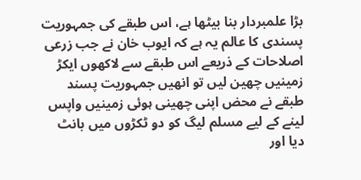بڑا علمبردار بنا بیٹھا ہے، اس طبقے کی جمہوریت پسندی کا عالم یہ ہے کہ ایوب خان نے جب زرعی اصلاحات کے ذریعے اس طبقے سے لاکھوں ایکڑ زمینیں چھین لیں تو انھیں جمہوریت پسند طبقے نے محض اپنی چھینی ہوئی زمینیں واپس لینے کے لیے مسلم لیگ کو دو ٹکڑوں میں بانٹ دیا اور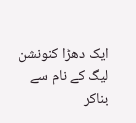ایک دھڑا کنونشن لیگ کے نام سے بناکر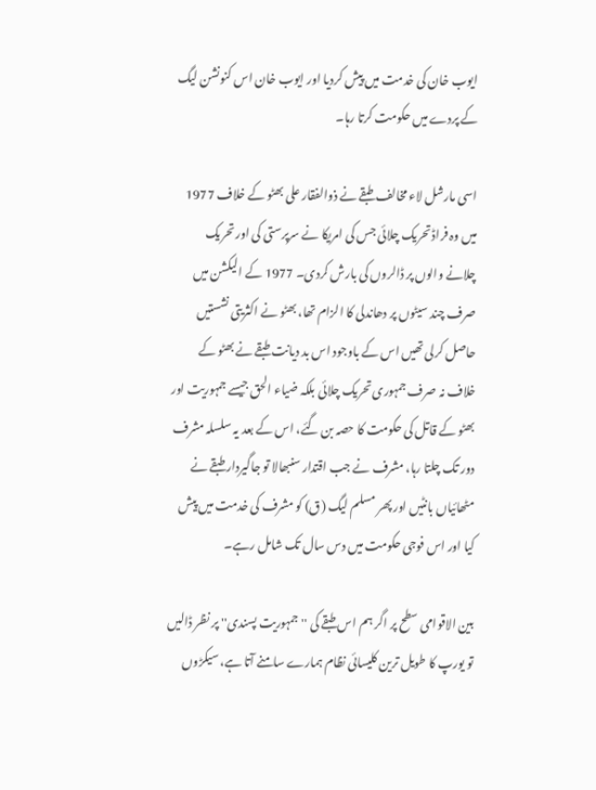ایوب خان کی خدمت میں پیش کردیا اور ایوب خان اس کنونشن لیگ کے پردے میں حکومت کرتا رہا۔

اسی مارشل لاء مخالف طبقے نے ذوالفقار علی بھٹو کے خلاف 1977 میں وہ فراڈ تحریک چلائی جس کی امریکا نے سرپرستی کی اور تحریک چلانے والوں پر ڈالروں کی بارش کردی۔ 1977 کے الیکشن میں صرف چند سیٹوں پر دھاندلی کا الزام تھا، بھٹو نے اکثریتی نشستیں حاصل کرلی تھیں اس کے باوجود اس بد دیانت طبقے نے بھٹو کے خلاف نہ صرف جمہوری تحریک چلائی بلکہ ضیاء الحق جیسے جمہوریت اور بھٹو کے قاتل کی حکومت کا حصہ بن گئے، اس کے بعد یہ سلسلہ مشرف دور تک چلتا رہا، مشرف نے جب اقتدار سنبھالا تو جاگیردار طبقے نے مٹھائیاں بانٹیں اور پھر مسلم لیگ (ق) کو مشرف کی خدمت میں پیش کیا اور اس فوجی حکومت میں دس سال تک شامل رہے۔

بین الاقوامی سطح پر اگر ہم اس طبقے کی ''جمہوریت پسندی'' پر نظر ڈالیں تو یورپ کا طویل ترین کلیسائی نظام ہمارے سامنے آتا ہے، سیکڑوں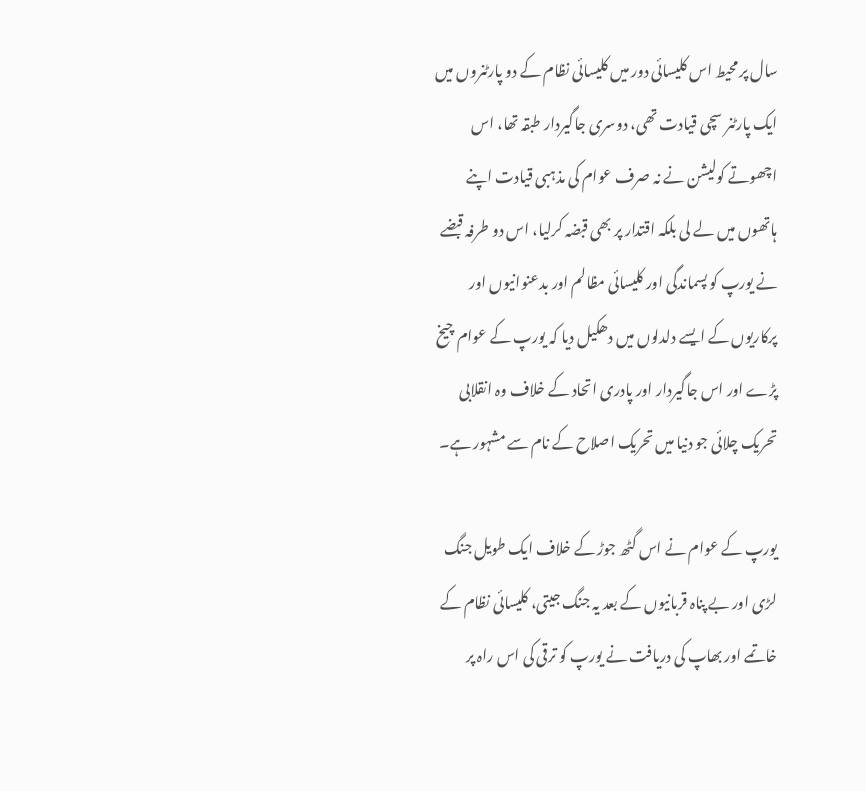سال پر محیط اس کلیسائی دور میں کلیسائی نظام کے دو پارٹنروں میں ایک پارٹنر سچی قیادت تھی، دوسری جاگیردار طبقہ تھا، اس اچھوتے کولیشن نے نہ صرف عوام کی مذہبی قیادت اپنے ہاتھوں میں لے لی بلکہ اقتدار پر بھی قبضہ کرلیا، اس دو طرفہ قبضے نے یورپ کو پسماندگی اور کلیسائی مظالم اور بدعنوانیوں اور پرکاریوں کے ایسے دلدلوں میں دھکیل دیا کہ یورپ کے عوام چیخ پڑے اور اس جاگیردار اور پادری اتحاد کے خلاف وہ انقلابی تحریک چلائی جو دنیا میں تحریک اصلاح کے نام سے مشہور ہے۔

یورپ کے عوام نے اس گٹھ جوڑ کے خلاف ایک طویل جنگ لڑی اور بے پناہ قربانیوں کے بعد یہ جنگ جیتی، کلیسائی نظام کے خاتمے اور بھاپ کی دریافت نے یورپ کو ترقی کی اس راہ پر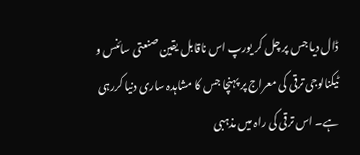ڈال دیا جس پر چل کر یورپ اس ناقابل یقین صنعتی سائنس و ٹیکنالوجی ترقی کی معراج پر پہنچا جس کا مشاہدہ ساری دنیا کررہی ہے۔ اس ترقی کی راہ میں مذہبی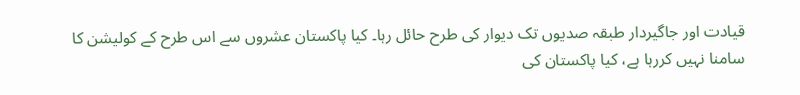قیادت اور جاگیردار طبقہ صدیوں تک دیوار کی طرح حائل رہا۔ کیا پاکستان عشروں سے اس طرح کے کولیشن کا سامنا نہیں کررہا ہے، کیا پاکستان کی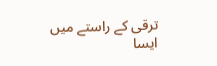ترقی کے راستے میں ایسا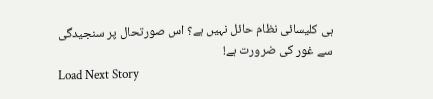ہی کلیسائی نظام حائل نہیں ہے؟ اس صورتحال پر سنجیدگی سے غور کی ضرورت ہے!
Load Next Story